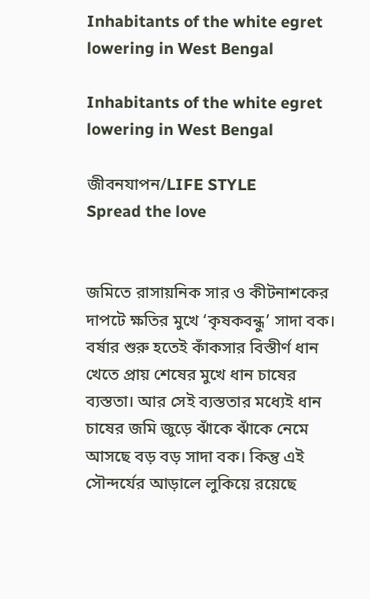Inhabitants of the white egret lowering in West Bengal

Inhabitants of the white egret lowering in West Bengal

জীবনযাপন/LIFE STYLE
Spread the love


জমিতে রাসায়নিক সার ও কীটনাশকের দাপটে ক্ষতির মুখে ‘কৃষকবন্ধু’ সাদা বক। বর্ষার শুরু হতেই কাঁকসার বিস্তীর্ণ ধান খেতে প্রায় শেষের মুখে ধান চাষের ব্যস্ততা। আর সেই ব্যস্ততার মধ্যেই ধান চাষের জমি জুড়ে ঝাঁকে ঝাঁকে নেমে আসছে বড় বড় সাদা বক। কিন্তু এই সৌন্দর্যের আড়ালে লুকিয়ে রয়েছে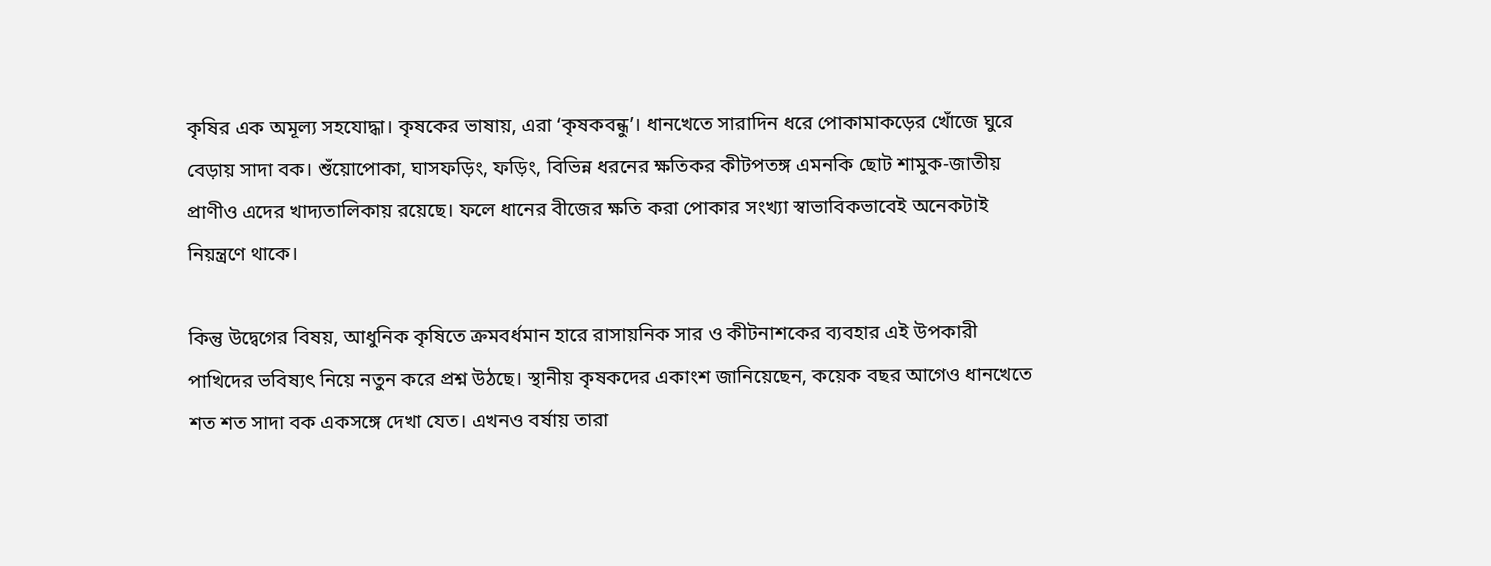কৃষির এক অমূল্য সহযোদ্ধা। কৃষকের ভাষায়, এরা ‘কৃষকবন্ধু’। ধানখেতে সারাদিন ধরে পোকামাকড়ের খোঁজে ঘুরে বেড়ায় সাদা বক। শুঁয়োপোকা, ঘাসফড়িং, ফড়িং, বিভিন্ন ধরনের ক্ষতিকর কীটপতঙ্গ এমনকি ছোট শামুক-জাতীয় প্রাণীও এদের খাদ্যতালিকায় রয়েছে। ফলে ধানের বীজের ক্ষতি করা পোকার সংখ্যা স্বাভাবিকভাবেই অনেকটাই নিয়ন্ত্রণে থাকে।

কিন্তু উদ্বেগের বিষয়, আধুনিক কৃষিতে ক্রমবর্ধমান হারে রাসায়নিক সার ও কীটনাশকের ব্যবহার এই উপকারী পাখিদের ভবিষ্যৎ নিয়ে নতুন করে প্রশ্ন উঠছে। স্থানীয় কৃষকদের একাংশ জানিয়েছেন, কয়েক বছর আগেও ধানখেতে শত শত সাদা বক একসঙ্গে দেখা যেত। এখনও বর্ষায় তারা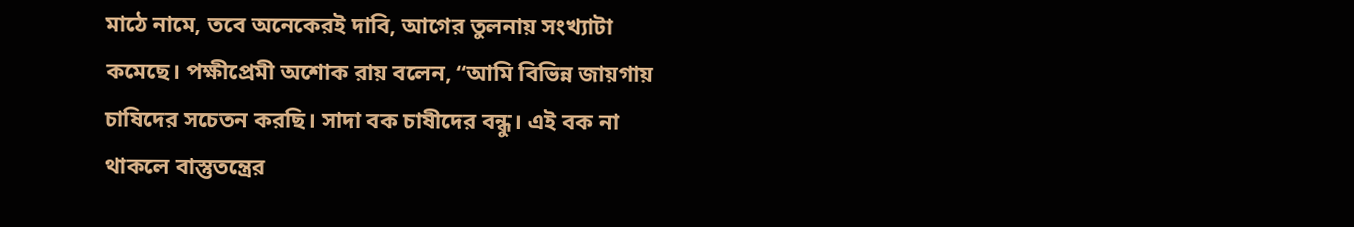মাঠে নামে, তবে অনেকেরই দাবি, আগের তুলনায় সংখ্যাটা কমেছে। পক্ষীপ্রেমী অশোক রায় বলেন, “আমি বিভিন্ন জায়গায় চাষিদের সচেতন করছি। সাদা বক চাষীদের বন্ধু। এই বক না থাকলে বাস্তুতন্ত্রের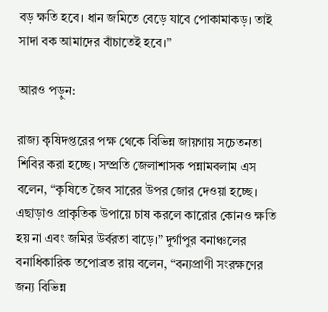বড় ক্ষতি হবে। ধান জমিতে বেড়ে যাবে পোকামাকড়। তাই সাদা বক আমাদের বাঁচাতেই হবে।”

আরও পড়ুন:

রাজ্য কৃষিদপ্তরের পক্ষ থেকে বিভিন্ন জায়গায় সচেতনতা শিবির করা হচ্ছে। সম্প্রতি জেলাশাসক পন্নামবলাম এস বলেন, “কৃষিতে জৈব সারের উপর জোর দেওয়া হচ্ছে। এছাড়াও প্রাকৃতিক উপায়ে চাষ করলে কারোর কোনও ক্ষতি হয় না এবং জমির উর্বরতা বাড়ে।” দুর্গাপুর বনাঞ্চলের বনাধিকারিক তপোব্রত রায় বলেন, “বন্যপ্রাণী সংরক্ষণের জন্য বিভিন্ন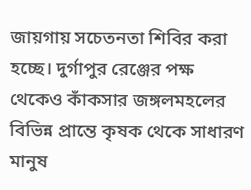জায়গায় সচেতনতা শিবির করা হচ্ছে। দুর্গাপুর রেঞ্জের পক্ষ থেকেও কাঁকসার জঙ্গলমহলের বিভিন্ন প্রান্তে কৃষক থেকে সাধারণ মানুষ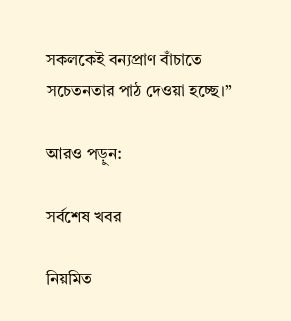সকলকেই বন্যপ্রাণ বাঁচাতে সচেতনতার পাঠ দেওয়া হচ্ছে।”

আরও পড়ুন:

সর্বশেষ খবর

নিয়মিত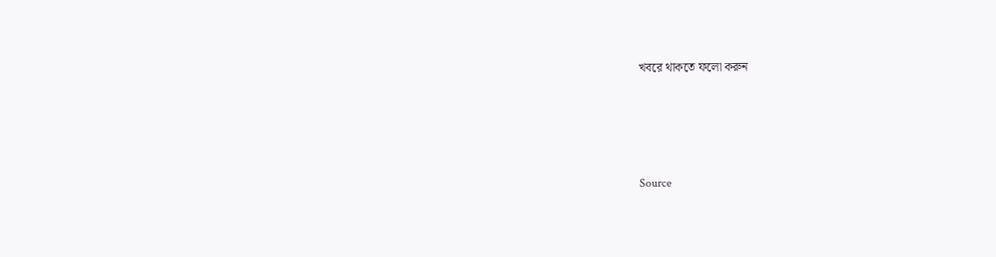খবরে থাকতে ফলো করুন





Source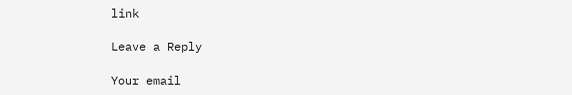link

Leave a Reply

Your email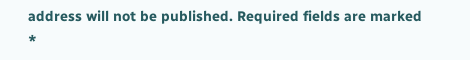address will not be published. Required fields are marked *